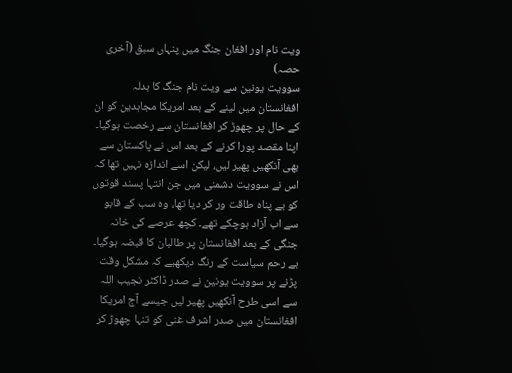ویت نام اور افغان جنگ میں پنہاں سبق (آخری حصہ)
سوویت یونین سے ویت نام جنگ کا بدلہ افغانستان میں لینے کے بعد امریکا مجاہدین کو ان کے حال پر چھوڑ کر افغانستان سے رخصت ہوگیا۔
اپنا مقصد پورا کرنے کے بعد اس نے پاکستان سے بھی آنکھیں پھیر لیں، لیکن اسے اندازہ نہیں تھا کہ اس نے سوویت دشمنی میں جن انتہا پسند قوتوں کو بے پناہ طاقت ور کر دیا تھا، وہ سب کے قابو سے اب آزاد ہوچکے تھے۔ کچھ عرصے کی خانہ جنگی کے بعد افغانستان پر طالبان کا قبضہ ہوگیا۔
بے رحم سیاست کے رنگ دیکھیے کہ مشکل وقت پڑنے پر سوویت یونین نے صدر ڈاکٹر نجیب اللہ سے اسی طرح آنکھیں پھیر لیں جیسے آج امریکا افغانستان میں صدر اشرف غنی کو تنہا چھوڑ کر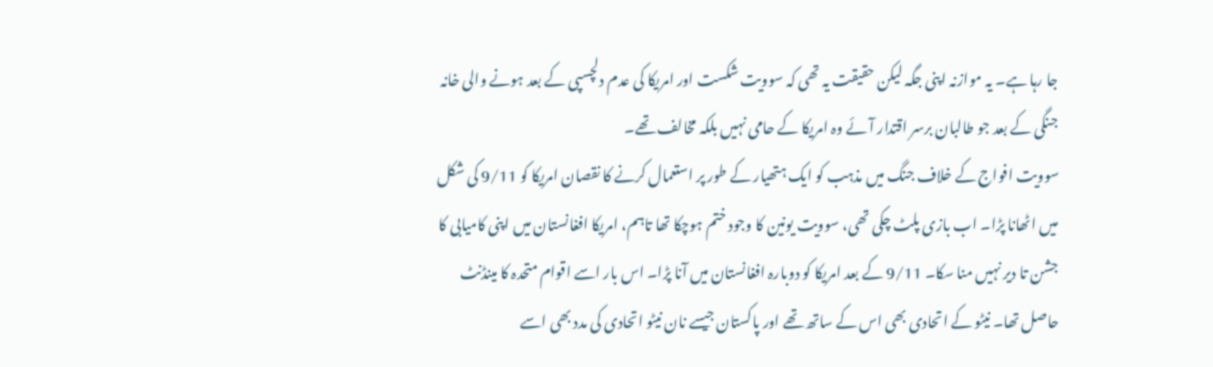جا رہا ہے۔ یہ موازنہ اپنی جگہ لیکن حقیقت یہ تھی کہ سوویت شکست اور امریکا کی عدم دلچسپی کے بعد ہونے والی خانہ جنگی کے بعد جو طالبان برسر اقتدار آئے وہ امریکا کے حامی نہیں بلکہ مخالف تھے۔
سوویت افواج کے خلاف جنگ میں مذہب کو ایک ہتھیار کے طور پر استعمال کرنے کا نقصان امریکا کو 9/11 کی شکل میں اٹھانا پڑا۔ اب بازی پلٹ چکی تھی، سوویت یونین کا وجود ختم ہوچکا تھا تاہم، امریکا افغانستان میں اپنی کامیابی کا جشن تا دیر نہیں منا سکا۔ 9/11 کے بعد امریکا کو دوبارہ افغانستان میں آنا پڑا۔ اس بار اسے اقوام متحدہ کا مینڈنٹ حاصل تھا۔ نیٹو کے اتحادی بھی اس کے ساتھ تھے اور پاکستان جیسے نان نیٹو اتحادی کی مدد بھی اسے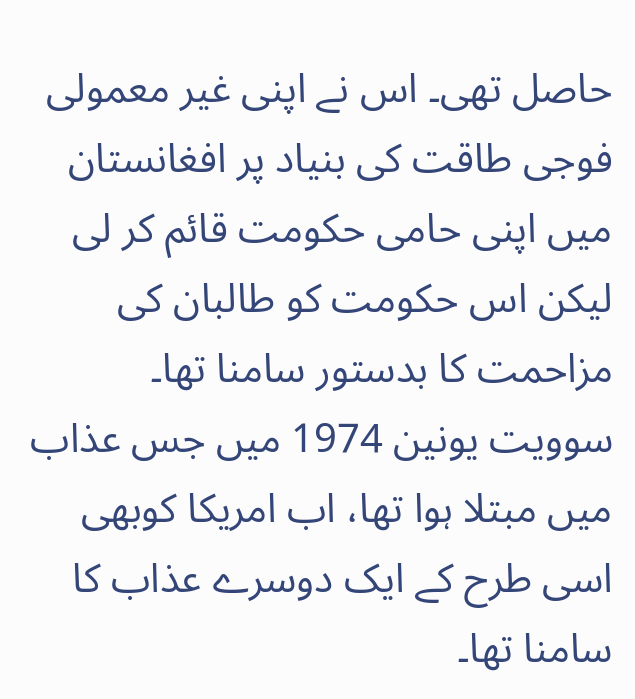حاصل تھی۔ اس نے اپنی غیر معمولی فوجی طاقت کی بنیاد پر افغانستان میں اپنی حامی حکومت قائم کر لی لیکن اس حکومت کو طالبان کی مزاحمت کا بدستور سامنا تھا۔
سوویت یونین 1974 میں جس عذاب میں مبتلا ہوا تھا، اب امریکا کوبھی اسی طرح کے ایک دوسرے عذاب کا سامنا تھا۔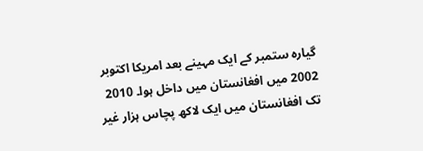گیارہ ستمبر کے ایک مہینے بعد امریکا اکتوبر 2002 میں افغانستان میں داخل ہوا۔ 2010 تک افغانستان میں ایک لاکھ پچاس ہزار غیر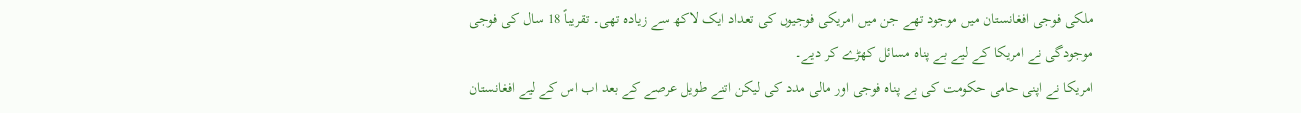ملکی فوجی افغانستان میں موجود تھے جن میں امریکی فوجیوں کی تعداد ایک لاکھ سے زیادہ تھی۔ تقریباً 18 سال کی فوجی موجودگی نے امریکا کے لیے بے پناہ مسائل کھڑے کر دیے۔
امریکا نے اپنی حامی حکومت کی بے پناہ فوجی اور مالی مدد کی لیکن اتنے طویل عرصے کے بعد اب اس کے لیے افغانستان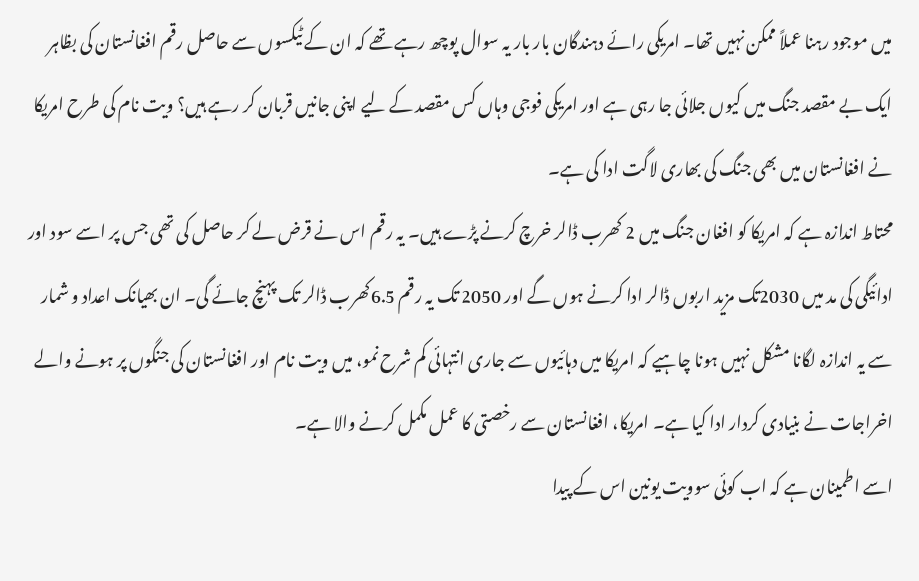میں موجود رہنا عملاً ممکن نہیں تھا۔ امریکی رائے دہندگان بار بار یہ سوال پوچھ رہے تھے کہ ان کے ٹیکسوں سے حاصل رقم افغانستان کی بظاہر ایک بے مقصد جنگ میں کیوں جلائی جا رہی ہے اور امریکی فوجی وہاں کس مقصد کے لیے اپنی جانیں قربان کر رہے ہیں؟ ویت نام کی طرح امریکا نے افغانستان میں بھی جنگ کی بھاری لاگت ادا کی ہے۔
محتاط اندازہ ہے کہ امریکا کو افغان جنگ میں 2 کھرب ڈالر خرچ کرنے پڑے ہیں۔ یہ رقم اس نے قرض لے کر حاصل کی تھی جس پر اسے سود اور ادائیگی کی مد میں 2030تک مزید اربوں ڈالر ادا کرنے ہوں گے اور 2050 تک یہ رقم 6.5کھرب ڈالر تک پہنچ جائے گی۔ ان بھیانک اعداد و شمار سے یہ اندازہ لگانا مشکل نہیں ہونا چاہیے کہ امریکا میں دہائیوں سے جاری انتہائی کم شرح نمو، میں ویت نام اور افغانستان کی جنگوں پر ہونے والے اخراجات نے بنیادی کردار ادا کیا ہے۔ امریکا، افغانستان سے رخصتی کا عمل مکمل کرنے والا ہے۔
اسے اطمینان ہے کہ اب کوئی سوویت یونین اس کے پیدا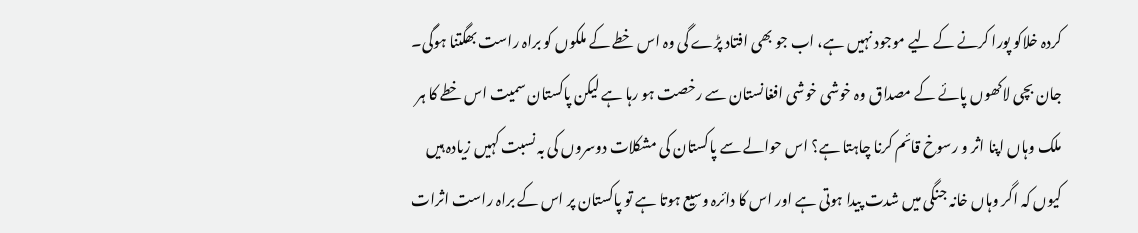کردہ خلاکو پورا کرنے کے لیے موجود نہیں ہے، اب جو بھی افتاد پڑے گی وہ اس خطے کے ملکوں کو براہ راست بھگتنا ہوگی۔ جان بچی لاکھوں پائے کے مصداق وہ خوشی خوشی افغانستان سے رخصت ہو رہا ہے لیکن پاکستان سمیت اس خطے کا ہر ملک وہاں اپنا اثر و رسوخ قائم کرنا چاہتا ہے؟ اس حوالے سے پاکستان کی مشکلات دوسروں کی بہ نسبت کہیں زیادہ ہیں کیوں کہ اگر وہاں خانہ جنگی میں شدت پیدا ہوتی ہے اور اس کا دائرہ وسیع ہوتا ہے تو پاکستان پر اس کے براہ راست اثرات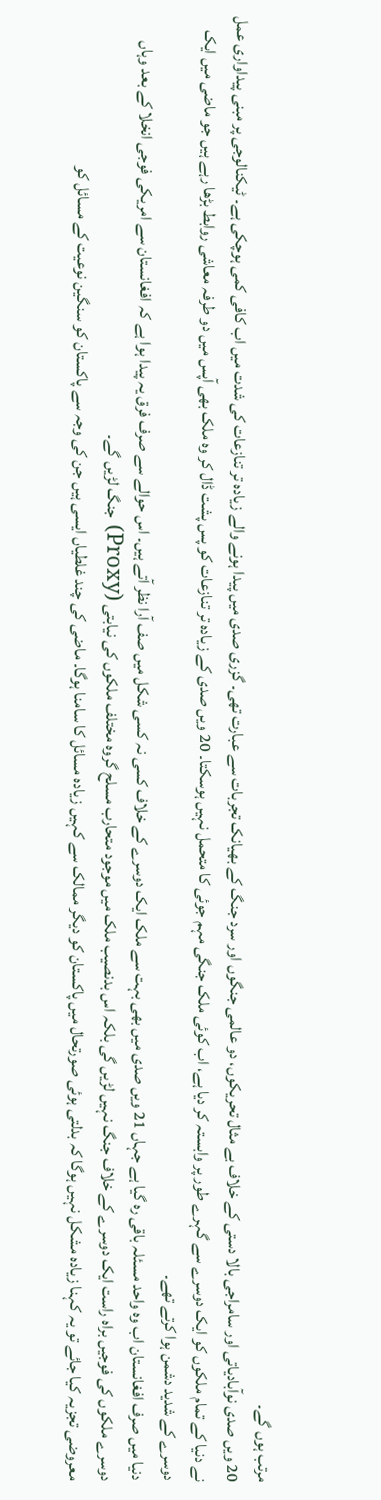مرتب ہوں گے۔
20 ویں صدی نوآبادیاتی اور سامراجی بالا دستی کے خلاف بے مثال تحریکوں، دو عالمی جنگوں اور سرد جنگ کے بھیانک تجربات سے عبارت تھی۔ گزری صدی میں پیدا ہونے والے زیادہ تر تنازعات کی شدت میں اب کافی کمی ہوچکی ہے۔ ٹیکنالوجی پر مبنی پیداواری عمل نے دنیا کے تمام ملکوں کو ایک دوسرے سے گہرے طور پر وابستہ کر دیا ہے، اب کوئی ملک جنگی مہم جوئی کا متحمل نہیں ہوسکتا۔ 20 ویں صدی کے زیادہ تر تنازعات کو پس پشت ڈال کر وہ ملک بھی آپس میں دو طرفہ معاشی روابط بڑھا رہے ہیں جو ماضی میں ایک دوسرے کے شدید دشمن ہوا کرتے تھے۔
دنیا میں صرف افغانستان اب وہ واحد مسئلہ باقی رہ گیا ہے جہاں 21 ویں صدی میں بھی بہت سے ملک ایک دوسرے کے خلاف کسی نہ کسی شکل میں صف آرا نظر آتے ہیں۔ اس حوالے سے صرف فرق یہ پیدا ہوا ہے کہ افغانستان سے امریکی فوجی انخلا کے بعد وہاں دوسرے ملکوں کی فوجیں براہ راست ایک دوسرے کے خلاف جنگ نہیں لڑیں گی بلکہ اس بدنصیب ملک میں موجود متحارب مسلح گروہ مختلف ملکوں کی نیابتی (Proxy) جنگ لڑیں گے۔
معروضی تجزیہ کیا جائے تو یہ کہنا زیادہ مشکل نہیں ہوگا کہ بدلتی ہوئی صورتحال میں پاکستان کو دیگر ممالک سے کہیں زیادہ مسائل کا سامنا ہوگا۔ ماضی کی چند غلطیاں ایسی ہیں جن کی وجہ سے پاکستان کو سنگین نوعیت کے مسائل کو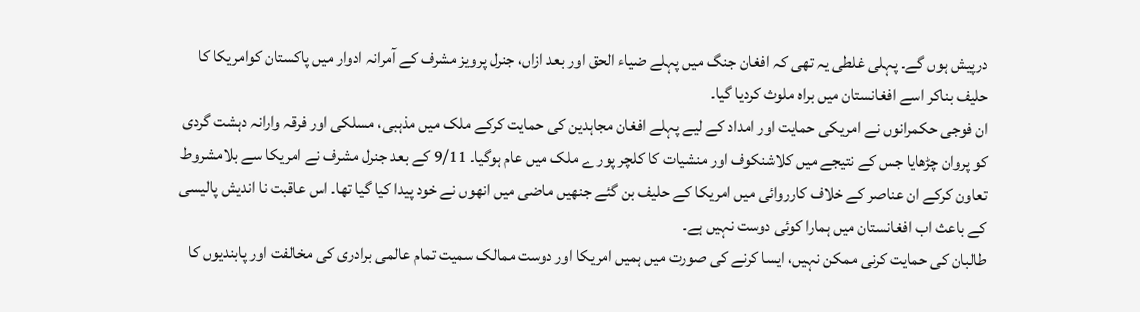درپیش ہوں گے۔ پہلی غلطی یہ تھی کہ افغان جنگ میں پہلے ضیاء الحق اور بعد ازاں، جنرل پرویز مشرف کے آمرانہ ادوار میں پاکستان کوامریکا کا حلیف بناکر اسے افغانستان میں براہ ملوث کردیا گیا۔
ان فوجی حکمرانوں نے امریکی حمایت اور امداد کے لیے پہلے افغان مجاہدین کی حمایت کرکے ملک میں مذہبی، مسلکی اور فرقہ وارانہ دہشت گردی کو پروان چڑھایا جس کے نتیجے میں کلاشنکوف اور منشیات کا کلچر پور ے ملک میں عام ہوگیا۔ 9/11 کے بعد جنرل مشرف نے امریکا سے بلامشروط تعاون کرکے ان عناصر کے خلاف کارروائی میں امریکا کے حلیف بن گئے جنھیں ماضی میں انھوں نے خود پیدا کیا گیا تھا۔ اس عاقبت نا اندیش پالیسی کے باعث اب افغانستان میں ہمارا کوئی دوست نہیں ہے۔
طالبان کی حمایت کرنی ممکن نہیں، ایسا کرنے کی صورت میں ہمیں امریکا اور دوست ممالک سمیت تمام عالمی برادری کی مخالفت اور پابندیوں کا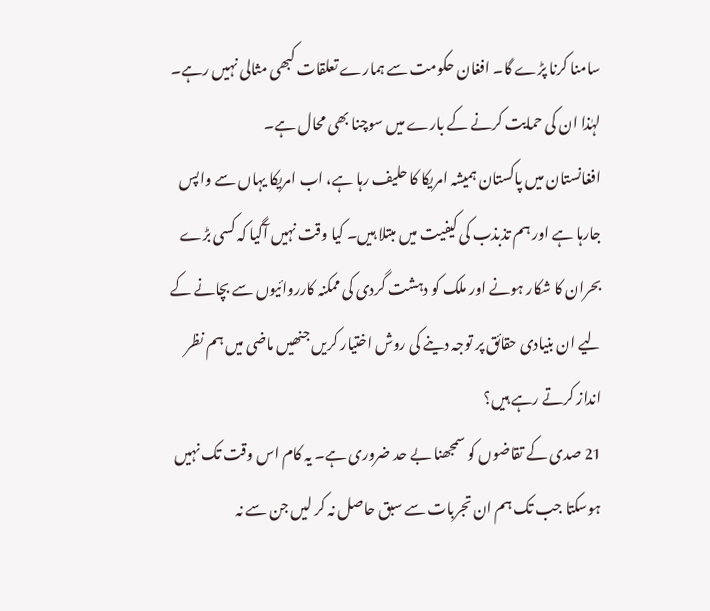سامنا کرنا پڑے گا۔ افغان حکومت سے ہمارے تعلقات کبھی مثالی نہیں رہے۔ لہٰذا ان کی حمایت کرنے کے بارے میں سوچنا بھی محال ہے۔
افغانستان میں پاکستان ہمیشہ امریکا کا حلیف رہا ہے، اب امریکا یہاں سے واپس جارہا ہے اور ہم تذبذب کی کیفیت میں مبتلا ہیں۔ کیا وقت نہیں آگیا کہ کسی بڑے بحران کا شکار ہونے اور ملک کو دہشت گردی کی ممکنہ کارروائیوں سے بچانے کے لیے ان بنیادی حقائق پر توجہ دینے کی روش اختیار کریں جنھیں ماضی میں ہم نظر انداز کرتے رہے ہیں؟
21 صدی کے تقاضوں کو سمجھنا بے حد ضروری ہے۔ یہ کام اس وقت تک نہیں ہوسکتا جب تک ہم ان تجربات سے سبق حاصل نہ کر لیں جن سے نہ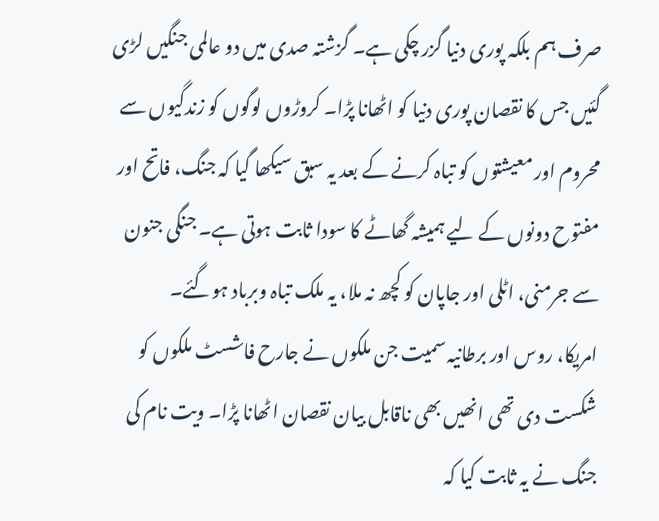صرف ہم بلکہ پوری دنیا گزر چکی ہے۔ گزشتہ صدی میں دو عالمی جنگیں لڑی گئیں جس کا نقصان پوری دنیا کو اٹھانا پڑا۔ کروڑوں لوگوں کو زندگیوں سے محروم اور معیشتوں کو تباہ کرنے کے بعد یہ سبق سیکھا گیا کہ جنگ، فاتح اور مفتوح دونوں کے لیے ہمیشہ گھاٹے کا سودا ثابت ہوتی ہے۔ جنگی جنون سے جرمنی، اٹلی اور جاپان کو کچھ نہ ملا، یہ ملک تباہ وبرباد ہوگئے۔
امریکا، روس اور برطانیہ سمیت جن ملکوں نے جارح فاشسٹ ملکوں کو شکست دی تھی انھیں بھی ناقابل بیان نقصان اٹھانا پڑا۔ ویت نام کی جنگ نے یہ ثابت کیا کہ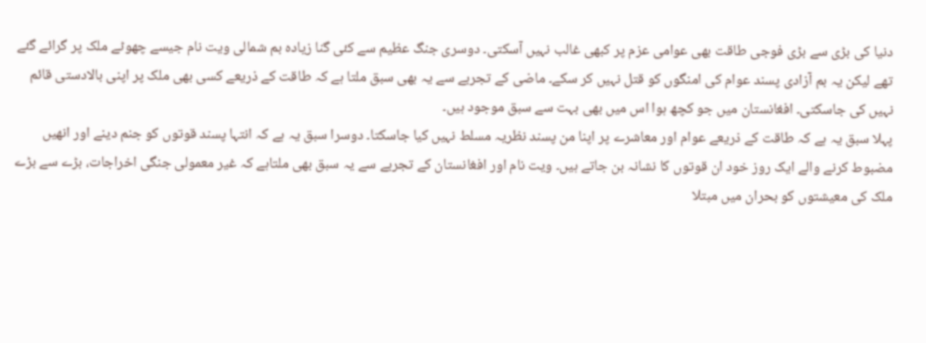دنیا کی بڑی سے بڑی فوجی طاقت بھی عوامی عزم پر کبھی غالب نہیں آسکتی۔ دوسری جنگ عظیم سے کئی گنا زیادہ بم شمالی ویت نام جیسے چھوٹے ملک پر گرائے گئے تھے لیکن یہ بم آزادی پسند عوام کی امنگوں کو قتل نہیں کر سکے۔ ماضی کے تجربے سے یہ بھی سبق ملتا ہے کہ طاقت کے ذریعے کسی بھی ملک پر اپنی بالادستی قائم نہیں کی جاسکتی۔ افغانستان میں جو کچھ ہوا اس میں بھی بہت سے سبق موجود ہیں۔
پہلا سبق یہ ہے کہ طاقت کے ذریعے عوام اور معاشرے پر اپنا من پسند نظریہ مسلط نہیں کیا جاسکتا۔ دوسرا سبق یہ ہے کہ انتہا پسند قوتوں کو جنم دینے اور انھیں مضبوط کرنے والے ایک روز خود ان قوتوں کا نشانہ بن جاتے ہیں۔ ویت نام اور افغانستان کے تجربے سے یہ سبق بھی ملتاہے کہ غیر معمولی جنگی اخراجات، بڑے سے بڑے ملک کی معیشتوں کو بحران میں مبتلا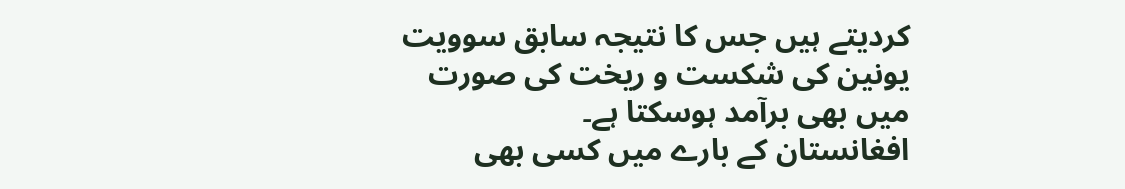کردیتے ہیں جس کا نتیجہ سابق سوویت یونین کی شکست و ریخت کی صورت میں بھی برآمد ہوسکتا ہے۔
افغانستان کے بارے میں کسی بھی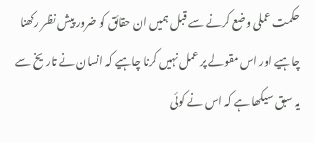حکمت عملی وضع کرنے سے قبل ہمیں ان حقائق کو ضرور پیش نظر رکھنا چاہیے اور اس مقولے پر عمل نہیں کرنا چاہیے کہ انسان نے تاریخ سے یہ سبق سیکھا ہے کہ اس نے کوئی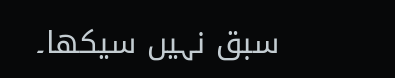سبق نہیں سیکھا۔